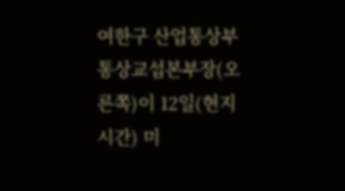여한구 산업통상부 통상교섭본부장(오른쪽)이 12일(현지시간) 미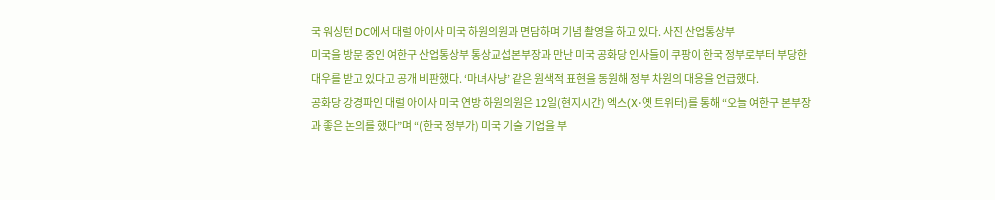국 워싱턴 DC에서 대럴 아이사 미국 하원의원과 면담하며 기념 촬영을 하고 있다. 사진 산업통상부
미국을 방문 중인 여한구 산업통상부 통상교섭본부장과 만난 미국 공화당 인사들이 쿠팡이 한국 정부로부터 부당한 대우를 받고 있다고 공개 비판했다. ‘마녀사냥’ 같은 원색적 표현을 동원해 정부 차원의 대응을 언급했다.
공화당 강경파인 대럴 아이사 미국 연방 하원의원은 12일(현지시간) 엑스(X·옛 트위터)를 통해 “오늘 여한구 본부장과 좋은 논의를 했다”며 “(한국 정부가) 미국 기술 기업을 부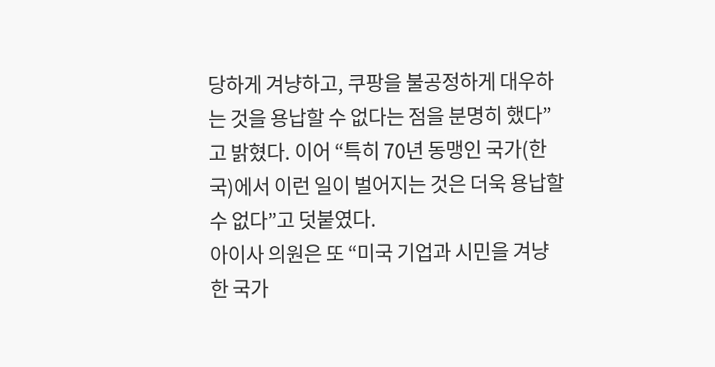당하게 겨냥하고, 쿠팡을 불공정하게 대우하는 것을 용납할 수 없다는 점을 분명히 했다”고 밝혔다. 이어 “특히 70년 동맹인 국가(한국)에서 이런 일이 벌어지는 것은 더욱 용납할 수 없다”고 덧붙였다.
아이사 의원은 또 “미국 기업과 시민을 겨냥한 국가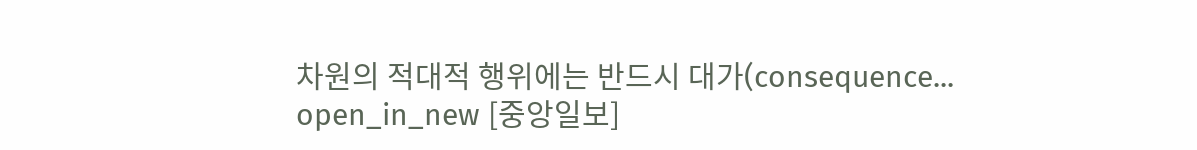차원의 적대적 행위에는 반드시 대가(consequence... open_in_new [중앙일보]